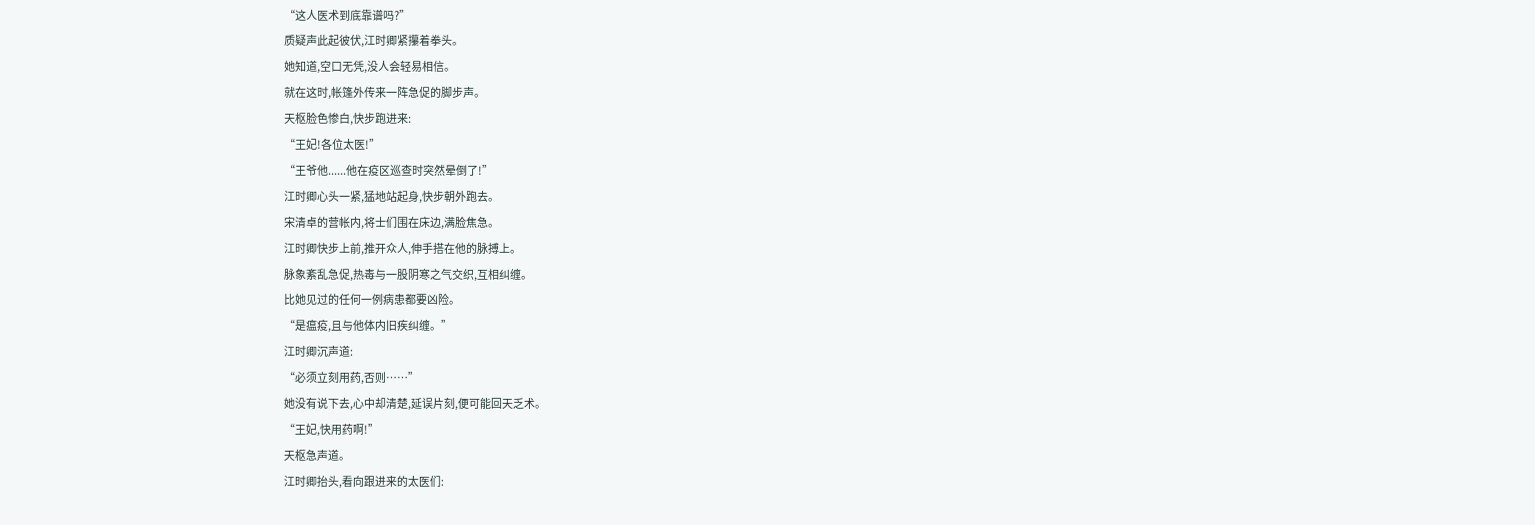“这人医术到底靠谱吗?”
质疑声此起彼伏,江时卿紧攥着拳头。
她知道,空口无凭,没人会轻易相信。
就在这时,帐篷外传来一阵急促的脚步声。
天枢脸色惨白,快步跑进来:
“王妃!各位太医!”
“王爷他......他在疫区巡查时突然晕倒了!”
江时卿心头一紧,猛地站起身,快步朝外跑去。
宋清卓的营帐内,将士们围在床边,满脸焦急。
江时卿快步上前,推开众人,伸手搭在他的脉搏上。
脉象紊乱急促,热毒与一股阴寒之气交织,互相纠缠。
比她见过的任何一例病患都要凶险。
“是瘟疫,且与他体内旧疾纠缠。”
江时卿沉声道:
“必须立刻用药,否则……”
她没有说下去,心中却清楚,延误片刻,便可能回天乏术。
“王妃,快用药啊!”
天枢急声道。
江时卿抬头,看向跟进来的太医们: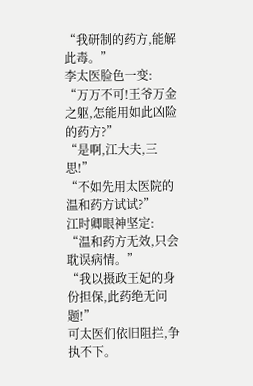“我研制的药方,能解此毒。”
李太医脸色一变:
“万万不可!王爷万金之躯,怎能用如此凶险的药方?”
“是啊,江大夫,三思!”
“不如先用太医院的温和药方试试?”
江时卿眼神坚定:
“温和药方无效,只会耽误病情。”
“我以摄政王妃的身份担保,此药绝无问题!”
可太医们依旧阻拦,争执不下。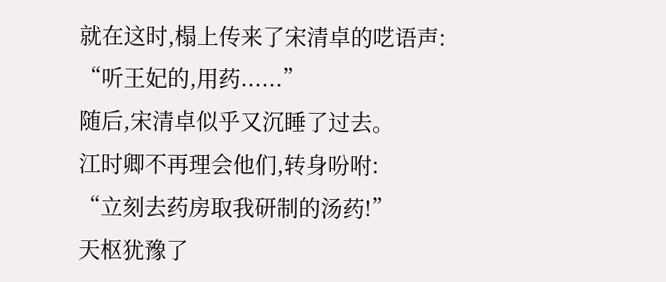就在这时,榻上传来了宋清卓的呓语声:
“听王妃的,用药......”
随后,宋清卓似乎又沉睡了过去。
江时卿不再理会他们,转身吩咐:
“立刻去药房取我研制的汤药!”
天枢犹豫了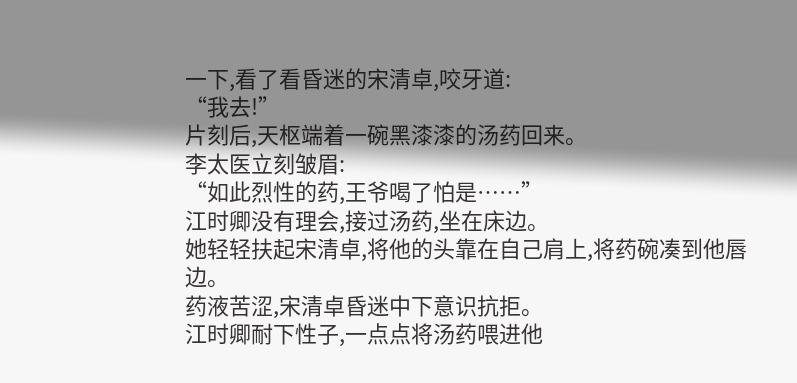一下,看了看昏迷的宋清卓,咬牙道:
“我去!”
片刻后,天枢端着一碗黑漆漆的汤药回来。
李太医立刻皱眉:
“如此烈性的药,王爷喝了怕是……”
江时卿没有理会,接过汤药,坐在床边。
她轻轻扶起宋清卓,将他的头靠在自己肩上,将药碗凑到他唇边。
药液苦涩,宋清卓昏迷中下意识抗拒。
江时卿耐下性子,一点点将汤药喂进他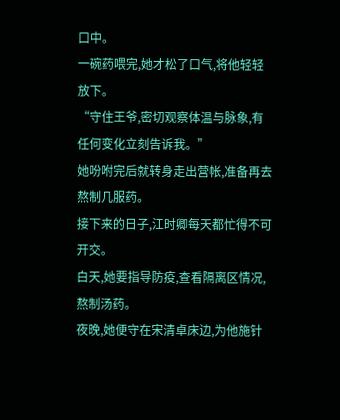口中。
一碗药喂完,她才松了口气,将他轻轻放下。
“守住王爷,密切观察体温与脉象,有任何变化立刻告诉我。”
她吩咐完后就转身走出营帐,准备再去熬制几服药。
接下来的日子,江时卿每天都忙得不可开交。
白天,她要指导防疫,查看隔离区情况,熬制汤药。
夜晚,她便守在宋清卓床边,为他施针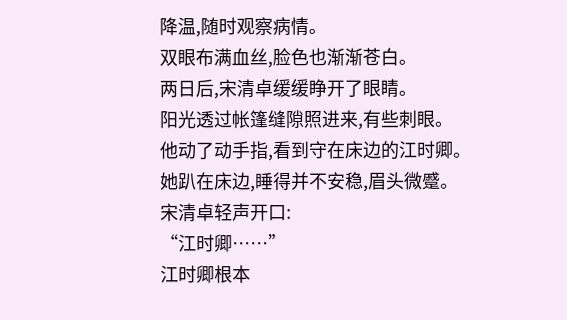降温,随时观察病情。
双眼布满血丝,脸色也渐渐苍白。
两日后,宋清卓缓缓睁开了眼睛。
阳光透过帐篷缝隙照进来,有些刺眼。
他动了动手指,看到守在床边的江时卿。
她趴在床边,睡得并不安稳,眉头微蹙。
宋清卓轻声开口:
“江时卿……”
江时卿根本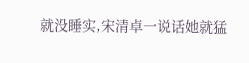就没睡实,宋清卓一说话她就猛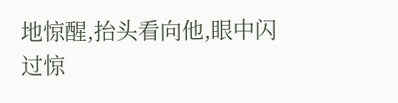地惊醒,抬头看向他,眼中闪过惊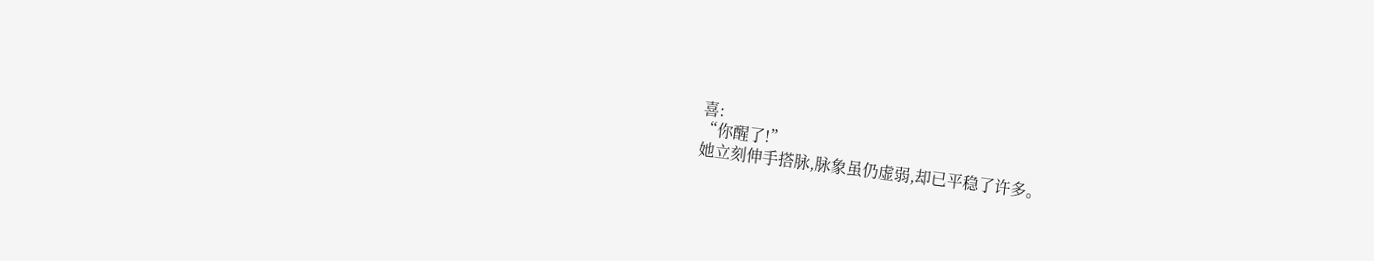喜:
“你醒了!”
她立刻伸手搭脉,脉象虽仍虚弱,却已平稳了许多。